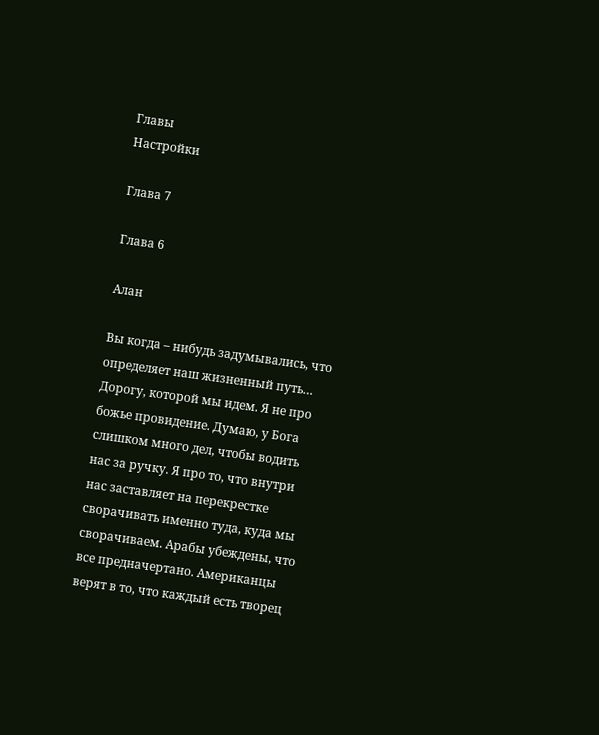Главы
Настройки

Глава 7

Глава 6

Алан

Вы когда – нибудь задумывались, что определяет наш жизненный путь… Дорогу, которой мы идем. Я не про божье провидение. Думаю, у Бога слишком много дел, чтобы водить нас за ручку. Я про то, что внутри нас заставляет на перекрестке сворачивать именно туда, куда мы сворачиваем. Арабы убеждены, что все предначертано. Американцы верят в то, что каждый есть творец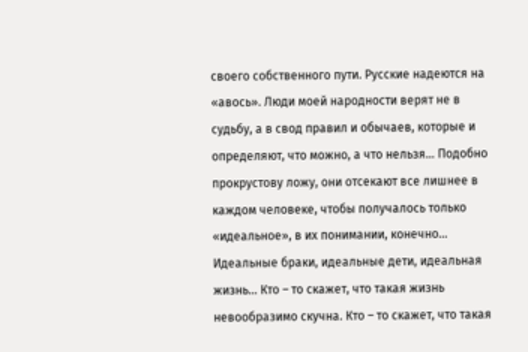своего собственного пути. Русские надеются на «авось». Люди моей народности верят не в судьбу, а в свод правил и обычаев, которые и определяют, что можно, а что нельзя… Подобно прокрустову ложу, они отсекают все лишнее в каждом человеке, чтобы получалось только «идеальное», в их понимании, конечно… Идеальные браки, идеальные дети, идеальная жизнь… Кто – то скажет, что такая жизнь невообразимо скучна. Кто – то скажет, что такая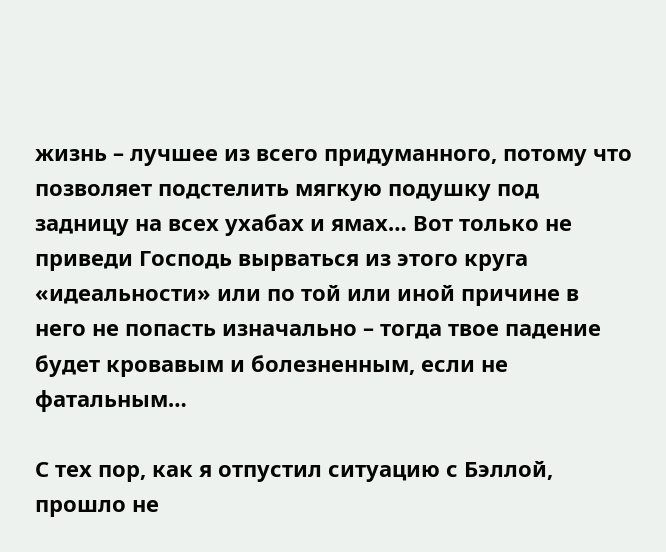жизнь – лучшее из всего придуманного, потому что позволяет подстелить мягкую подушку под задницу на всех ухабах и ямах… Вот только не приведи Господь вырваться из этого круга «идеальности» или по той или иной причине в него не попасть изначально – тогда твое падение будет кровавым и болезненным, если не фатальным…

С тех пор, как я отпустил ситуацию с Бэллой, прошло не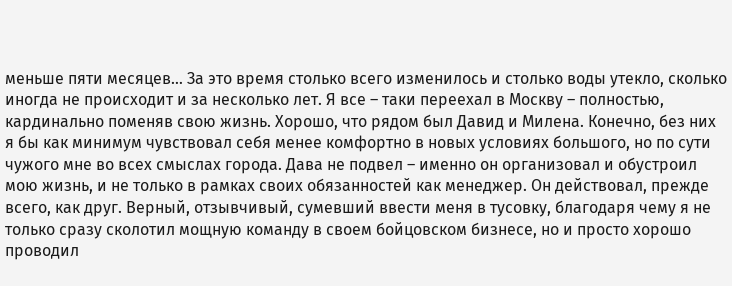меньше пяти месяцев… За это время столько всего изменилось и столько воды утекло, сколько иногда не происходит и за несколько лет. Я все – таки переехал в Москву – полностью, кардинально поменяв свою жизнь. Хорошо, что рядом был Давид и Милена. Конечно, без них я бы как минимум чувствовал себя менее комфортно в новых условиях большого, но по сути чужого мне во всех смыслах города. Дава не подвел – именно он организовал и обустроил мою жизнь, и не только в рамках своих обязанностей как менеджер. Он действовал, прежде всего, как друг. Верный, отзывчивый, сумевший ввести меня в тусовку, благодаря чему я не только сразу сколотил мощную команду в своем бойцовском бизнесе, но и просто хорошо проводил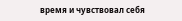время и чувствовал себя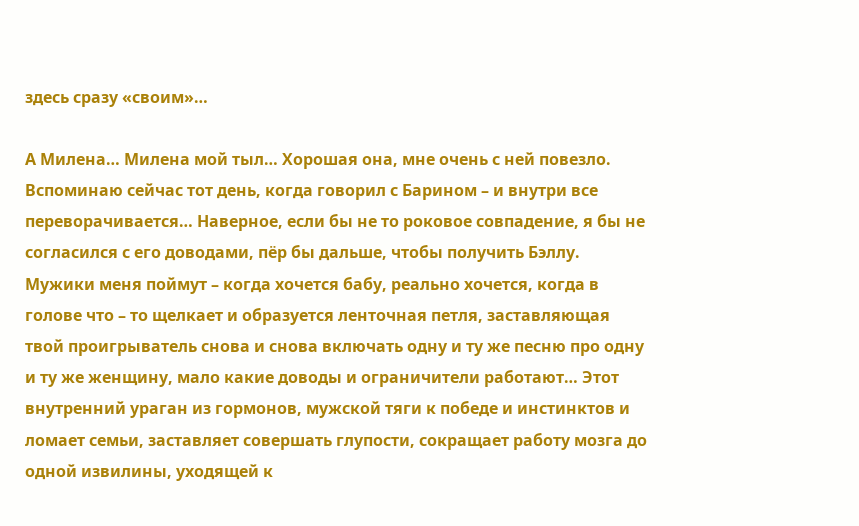здесь сразу «своим»…

А Милена… Милена мой тыл… Хорошая она, мне очень с ней повезло. Вспоминаю сейчас тот день, когда говорил с Барином – и внутри все переворачивается… Наверное, если бы не то роковое совпадение, я бы не согласился с его доводами, пёр бы дальше, чтобы получить Бэллу. Мужики меня поймут – когда хочется бабу, реально хочется, когда в голове что – то щелкает и образуется ленточная петля, заставляющая твой проигрыватель снова и снова включать одну и ту же песню про одну и ту же женщину, мало какие доводы и ограничители работают… Этот внутренний ураган из гормонов, мужской тяги к победе и инстинктов и ломает семьи, заставляет совершать глупости, сокращает работу мозга до одной извилины, уходящей к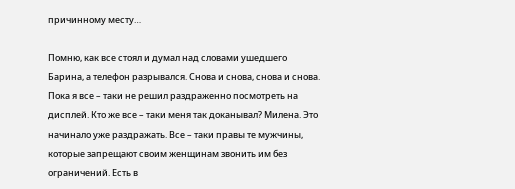причинному месту…

Помню, как все стоял и думал над словами ушедшего Барина, а телефон разрывался. Снова и снова, снова и снова. Пока я все – таки не решил раздраженно посмотреть на дисплей. Кто же все – таки меня так доканывал? Милена. Это начинало уже раздражать. Все – таки правы те мужчины, которые запрещают своим женщинам звонить им без ограничений. Есть в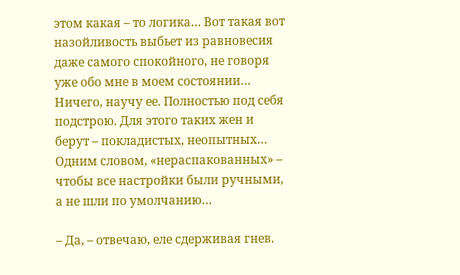этом какая – то логика… Вот такая вот назойливость выбьет из равновесия даже самого спокойного, не говоря уже обо мне в моем состоянии… Ничего, научу ее. Полностью под себя подстрою. Для этого таких жен и берут – покладистых, неопытных… Одним словом, «нераспакованных» – чтобы все настройки были ручными, а не шли по умолчанию…

– Да, – отвечаю, еле сдерживая гнев.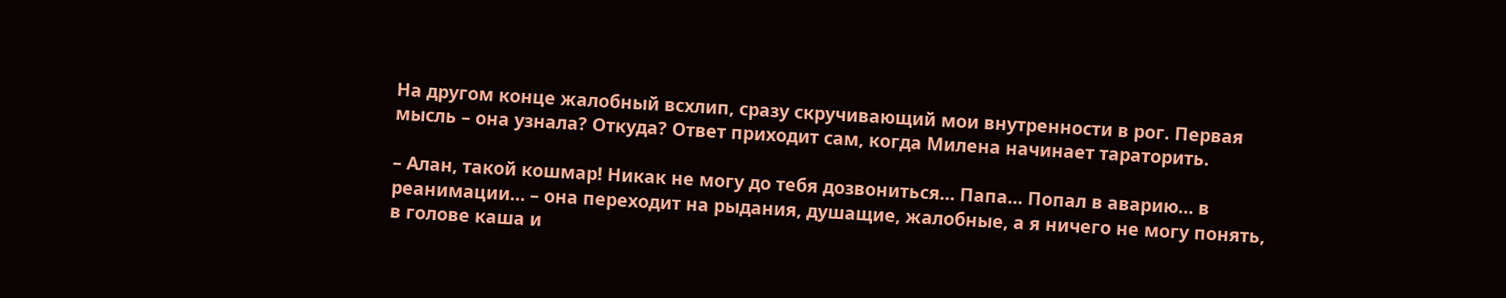На другом конце жалобный всхлип, сразу скручивающий мои внутренности в рог. Первая мысль – она узнала? Откуда? Ответ приходит сам, когда Милена начинает тараторить.

– Алан, такой кошмар! Никак не могу до тебя дозвониться… Папа… Попал в аварию… в реанимации… – она переходит на рыдания, душащие, жалобные, а я ничего не могу понять, в голове каша и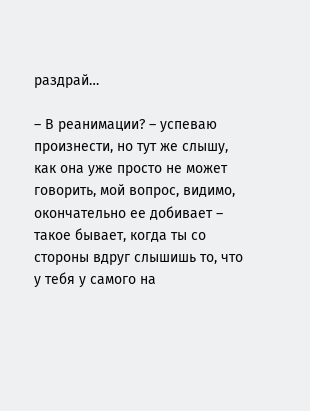раздрай…

– В реанимации? – успеваю произнести, но тут же слышу, как она уже просто не может говорить, мой вопрос, видимо, окончательно ее добивает – такое бывает, когда ты со стороны вдруг слышишь то, что у тебя у самого на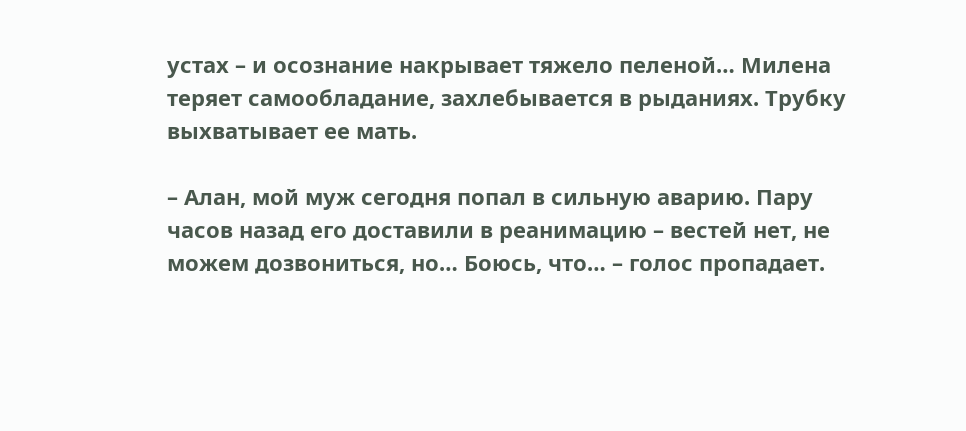устах – и осознание накрывает тяжело пеленой… Милена теряет самообладание, захлебывается в рыданиях. Трубку выхватывает ее мать.

– Алан, мой муж сегодня попал в сильную аварию. Пару часов назад его доставили в реанимацию – вестей нет, не можем дозвониться, но… Боюсь, что… – голос пропадает.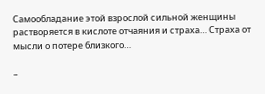Самообладание этой взрослой сильной женщины растворяется в кислоте отчаяния и страха… Страха от мысли о потере близкого…

–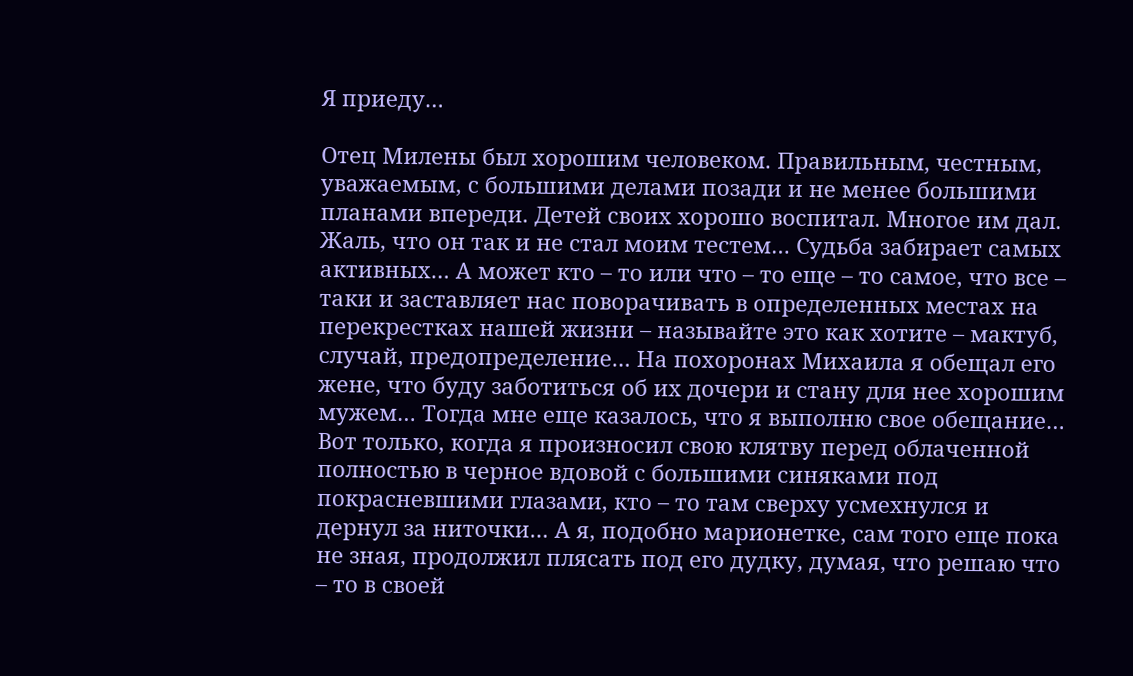Я приеду…

Отец Милены был хорошим человеком. Правильным, честным, уважаемым, с большими делами позади и не менее большими планами впереди. Детей своих хорошо воспитал. Многое им дал. Жаль, что он так и не стал моим тестем… Судьба забирает самых активных… А может кто – то или что – то еще – то самое, что все – таки и заставляет нас поворачивать в определенных местах на перекрестках нашей жизни – называйте это как хотите – мактуб, случай, предопределение… На похоронах Михаила я обещал его жене, что буду заботиться об их дочери и стану для нее хорошим мужем… Тогда мне еще казалось, что я выполню свое обещание… Вот только, когда я произносил свою клятву перед облаченной полностью в черное вдовой с большими синяками под покрасневшими глазами, кто – то там сверху усмехнулся и дернул за ниточки… А я, подобно марионетке, сам того еще пока не зная, продолжил плясать под его дудку, думая, что решаю что – то в своей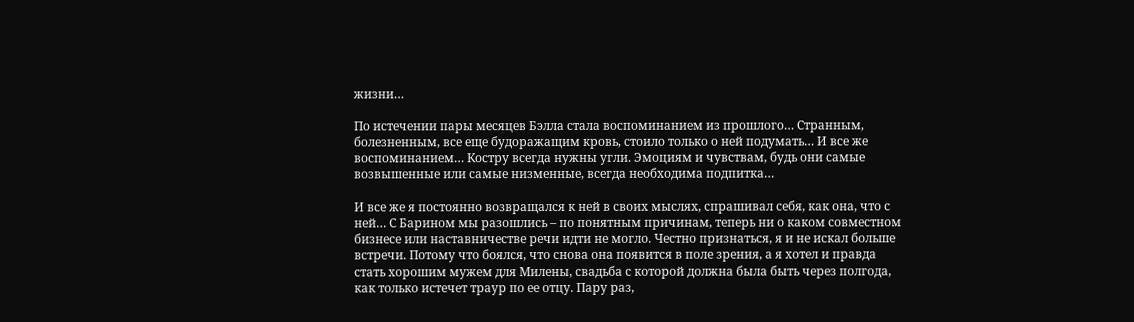жизни…

По истечении пары месяцев Бэлла стала воспоминанием из прошлого… Странным, болезненным, все еще будоражащим кровь, стоило только о ней подумать… И все же воспоминанием… Костру всегда нужны угли. Эмоциям и чувствам, будь они самые возвышенные или самые низменные, всегда необходима подпитка…

И все же я постоянно возвращался к ней в своих мыслях, спрашивал себя, как она, что с ней… С Барином мы разошлись – по понятным причинам, теперь ни о каком совместном бизнесе или наставничестве речи идти не могло. Честно признаться, я и не искал больше встречи. Потому что боялся, что снова она появится в поле зрения, а я хотел и правда стать хорошим мужем для Милены, свадьба с которой должна была быть через полгода, как только истечет траур по ее отцу. Пару раз,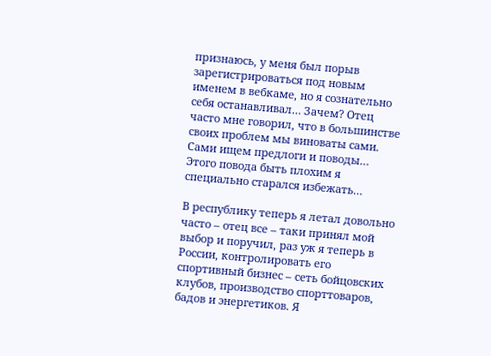признаюсь, у меня был порыв зарегистрироваться под новым именем в вебкаме, но я сознательно себя останавливал… Зачем? Отец часто мне говорил, что в большинстве своих проблем мы виноваты сами. Сами ищем предлоги и поводы… Этого повода быть плохим я специально старался избежать…

В республику теперь я летал довольно часто – отец все – таки принял мой выбор и поручил, раз уж я теперь в России, контролировать его спортивный бизнес – сеть бойцовских клубов, производство спорттоваров, бадов и энергетиков. Я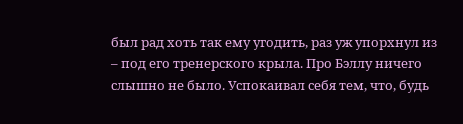был рад хоть так ему угодить, раз уж упорхнул из – под его тренерского крыла. Про Бэллу ничего слышно не было. Успокаивал себя тем, что, будь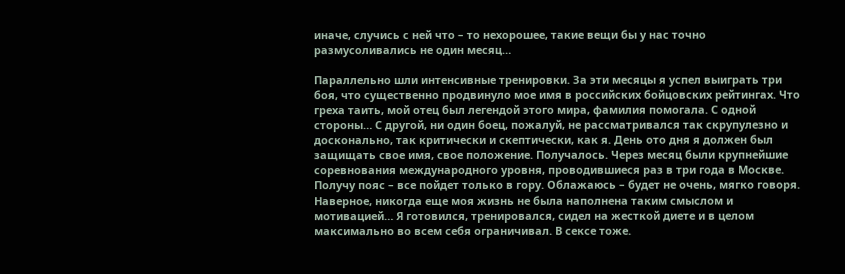иначе, случись с ней что – то нехорошее, такие вещи бы у нас точно размусоливались не один месяц…

Параллельно шли интенсивные тренировки. За эти месяцы я успел выиграть три боя, что существенно продвинуло мое имя в российских бойцовских рейтингах. Что греха таить, мой отец был легендой этого мира, фамилия помогала. С одной стороны… С другой, ни один боец, пожалуй, не рассматривался так скрупулезно и досконально, так критически и скептически, как я. День ото дня я должен был защищать свое имя, свое положение. Получалось. Через месяц были крупнейшие соревнования международного уровня, проводившиеся раз в три года в Москве. Получу пояс – все пойдет только в гору. Облажаюсь – будет не очень, мягко говоря. Наверное, никогда еще моя жизнь не была наполнена таким смыслом и мотивацией… Я готовился, тренировался, сидел на жесткой диете и в целом максимально во всем себя ограничивал. В сексе тоже.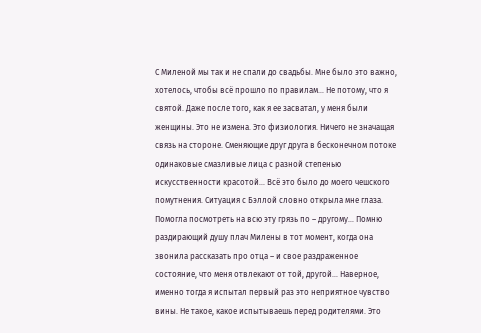С Миленой мы так и не спали до свадьбы. Мне было это важно, хотелось, чтобы всё прошло по правилам… Не потому, что я святой. Даже после того, как я ее засватал, у меня были женщины. Это не измена. Это физиология. Ничего не значащая связь на стороне. Сменяющие друг друга в бесконечном потоке одинаковые смазливые лица с разной степенью искусственности красотой… Всё это было до моего чешского помутнения. Ситуация с Бэллой словно открыла мне глаза. Помогла посмотреть на всю эту грязь по – другому… Помню раздирающий душу плач Милены в тот момент, когда она звонила рассказать про отца – и свое раздраженное состояние, что меня отвлекают от той, другой… Наверное, именно тогда я испытал первый раз это неприятное чувство вины. Не такое, какое испытываешь перед родителями. Это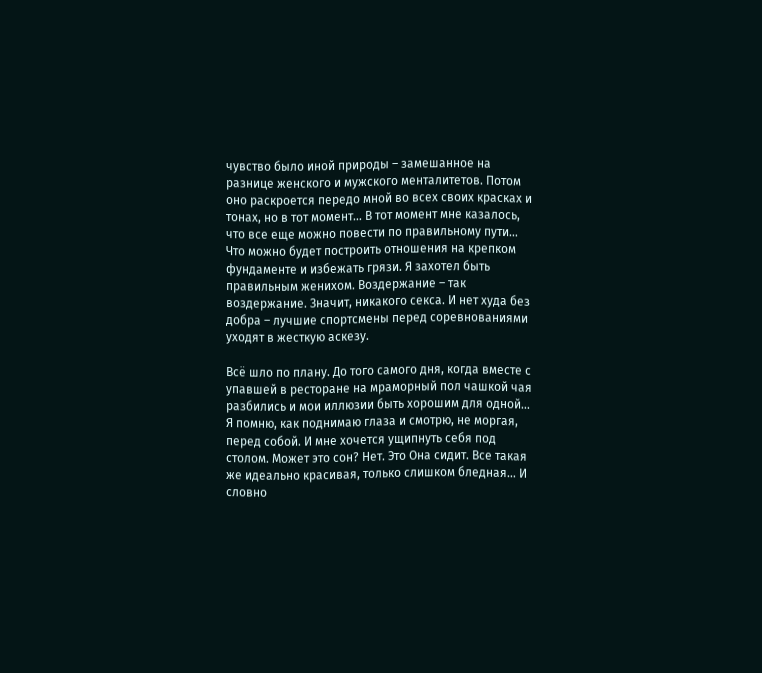чувство было иной природы – замешанное на разнице женского и мужского менталитетов. Потом оно раскроется передо мной во всех своих красках и тонах, но в тот момент… В тот момент мне казалось, что все еще можно повести по правильному пути… Что можно будет построить отношения на крепком фундаменте и избежать грязи. Я захотел быть правильным женихом. Воздержание – так воздержание. Значит, никакого секса. И нет худа без добра – лучшие спортсмены перед соревнованиями уходят в жесткую аскезу.

Всё шло по плану. До того самого дня, когда вместе с упавшей в ресторане на мраморный пол чашкой чая разбились и мои иллюзии быть хорошим для одной… Я помню, как поднимаю глаза и смотрю, не моргая, перед собой. И мне хочется ущипнуть себя под столом. Может это сон? Нет. Это Она сидит. Все такая же идеально красивая, только слишком бледная… И словно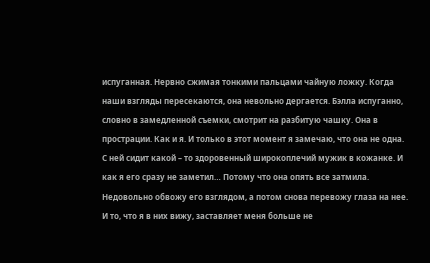испуганная. Нервно сжимая тонкими пальцами чайную ложку. Когда наши взгляды пересекаются, она невольно дергается. Бэлла испуганно, словно в замедленной съемки, смотрит на разбитую чашку. Она в прострации. Как и я. И только в этот момент я замечаю, что она не одна. С ней сидит какой – то здоровенный широкоплечий мужик в кожанке. И как я его сразу не заметил… Потому что она опять все затмила. Недовольно обвожу его взглядом, а потом снова перевожу глаза на нее. И то, что я в них вижу, заставляет меня больше не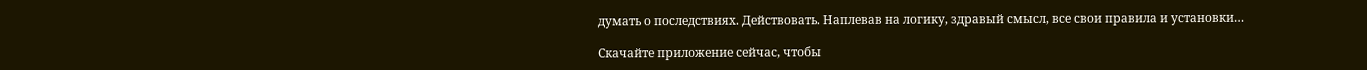думать о последствиях. Действовать. Наплевав на логику, здравый смысл, все свои правила и установки…

Скачайте приложение сейчас, чтобы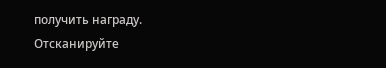получить награду.
Отсканируйте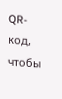QR-код, чтобы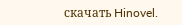скачать Hinovel.